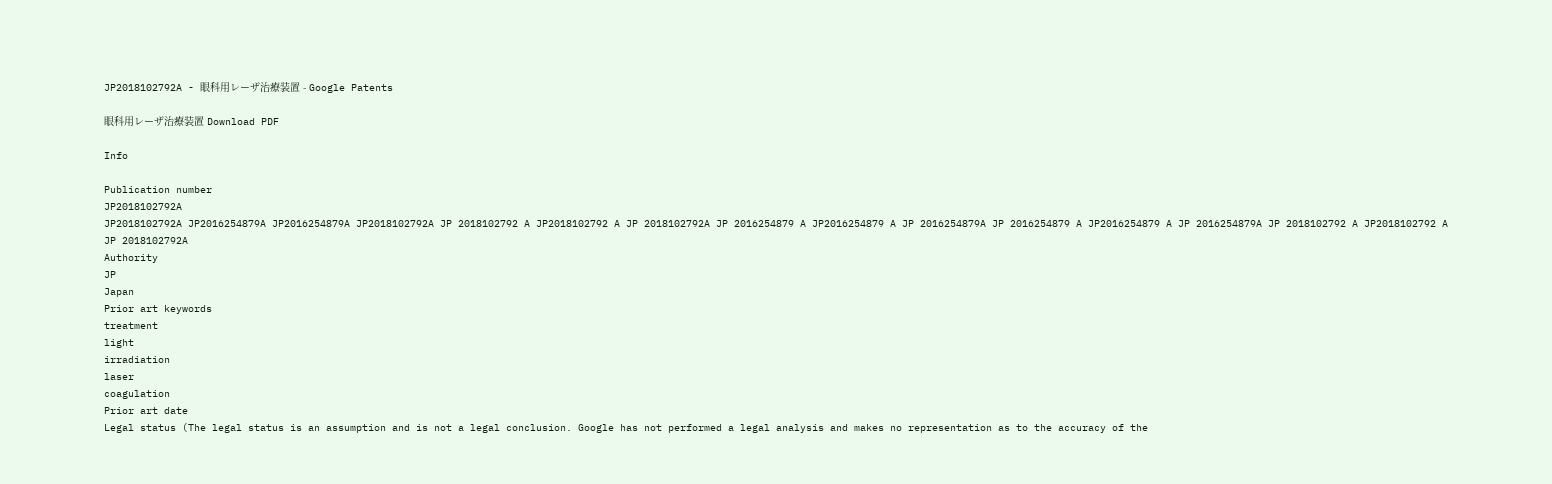JP2018102792A - 眼科用レーザ治療装置 - Google Patents

眼科用レーザ治療装置 Download PDF

Info

Publication number
JP2018102792A
JP2018102792A JP2016254879A JP2016254879A JP2018102792A JP 2018102792 A JP2018102792 A JP 2018102792A JP 2016254879 A JP2016254879 A JP 2016254879A JP 2016254879 A JP2016254879 A JP 2016254879A JP 2018102792 A JP2018102792 A JP 2018102792A
Authority
JP
Japan
Prior art keywords
treatment
light
irradiation
laser
coagulation
Prior art date
Legal status (The legal status is an assumption and is not a legal conclusion. Google has not performed a legal analysis and makes no representation as to the accuracy of the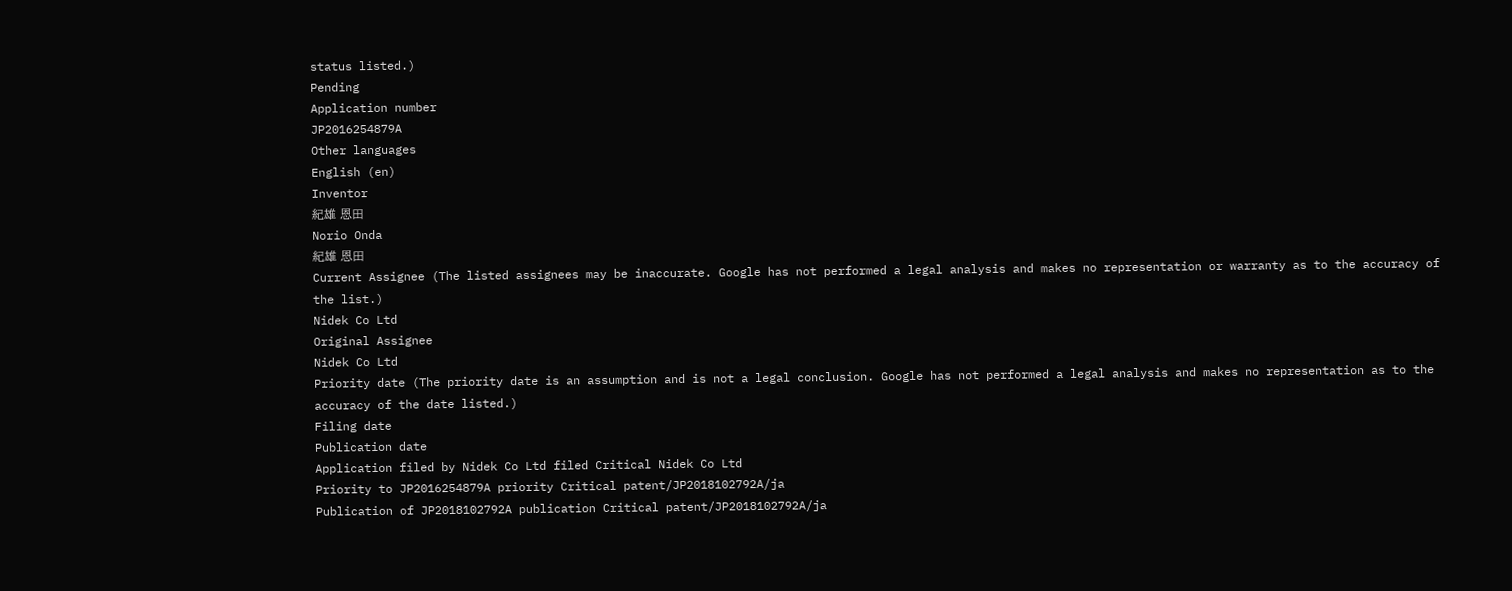status listed.)
Pending
Application number
JP2016254879A
Other languages
English (en)
Inventor
紀雄 恩田
Norio Onda
紀雄 恩田
Current Assignee (The listed assignees may be inaccurate. Google has not performed a legal analysis and makes no representation or warranty as to the accuracy of the list.)
Nidek Co Ltd
Original Assignee
Nidek Co Ltd
Priority date (The priority date is an assumption and is not a legal conclusion. Google has not performed a legal analysis and makes no representation as to the accuracy of the date listed.)
Filing date
Publication date
Application filed by Nidek Co Ltd filed Critical Nidek Co Ltd
Priority to JP2016254879A priority Critical patent/JP2018102792A/ja
Publication of JP2018102792A publication Critical patent/JP2018102792A/ja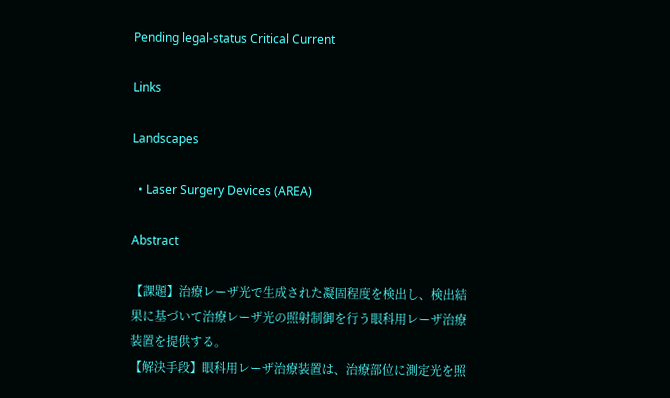Pending legal-status Critical Current

Links

Landscapes

  • Laser Surgery Devices (AREA)

Abstract

【課題】治療レーザ光で生成された凝固程度を検出し、検出結果に基づいて治療レーザ光の照射制御を行う眼科用レーザ治療装置を提供する。
【解決手段】眼科用レーザ治療装置は、治療部位に測定光を照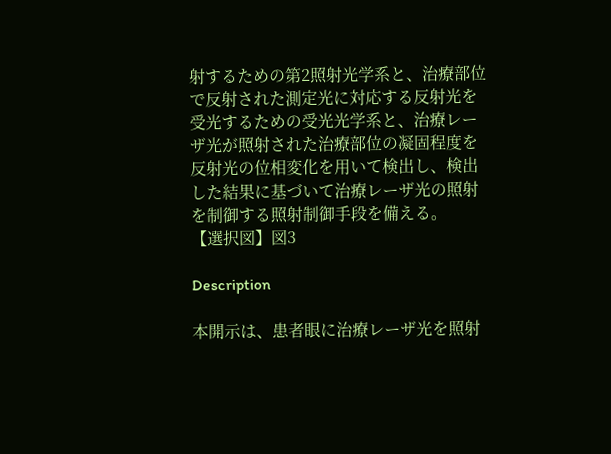射するための第2照射光学系と、治療部位で反射された測定光に対応する反射光を受光するための受光光学系と、治療レーザ光が照射された治療部位の凝固程度を反射光の位相変化を用いて検出し、検出した結果に基づいて治療レーザ光の照射を制御する照射制御手段を備える。
【選択図】図3

Description

本開示は、患者眼に治療レーザ光を照射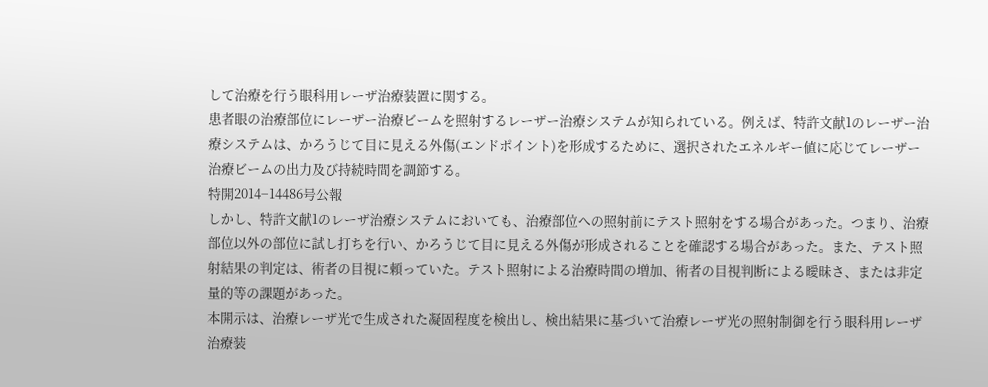して治療を行う眼科用レーザ治療装置に関する。
患者眼の治療部位にレーザー治療ビームを照射するレーザー治療システムが知られている。例えば、特許文献1のレーザー治療システムは、かろうじて目に見える外傷(エンドポイント)を形成するために、選択されたエネルギー値に応じてレーザー治療ビームの出力及び持続時間を調節する。
特開2014−14486号公報
しかし、特許文献1のレーザ治療システムにおいても、治療部位への照射前にテスト照射をする場合があった。つまり、治療部位以外の部位に試し打ちを行い、かろうじて目に見える外傷が形成されることを確認する場合があった。また、テスト照射結果の判定は、術者の目視に頼っていた。テスト照射による治療時間の増加、術者の目視判断による曖昧さ、または非定量的等の課題があった。
本開示は、治療レーザ光で生成された凝固程度を検出し、検出結果に基づいて治療レーザ光の照射制御を行う眼科用レーザ治療装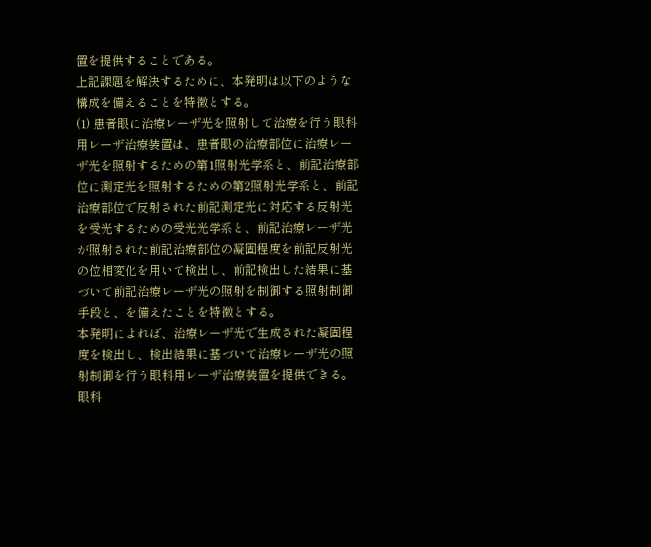置を提供することである。
上記課題を解決するために、本発明は以下のような構成を備えることを特徴とする。
(1) 患者眼に治療レーザ光を照射して治療を行う眼科用レーザ治療装置は、患者眼の治療部位に治療レーザ光を照射するための第1照射光学系と、前記治療部位に測定光を照射するための第2照射光学系と、前記治療部位で反射された前記測定光に対応する反射光を受光するための受光光学系と、前記治療レーザ光が照射された前記治療部位の凝固程度を前記反射光の位相変化を用いて検出し、前記検出した結果に基づいて前記治療レーザ光の照射を制御する照射制御手段と、を備えたことを特徴とする。
本発明によれば、治療レーザ光で生成された凝固程度を検出し、検出結果に基づいて治療レーザ光の照射制御を行う眼科用レーザ治療装置を提供できる。
眼科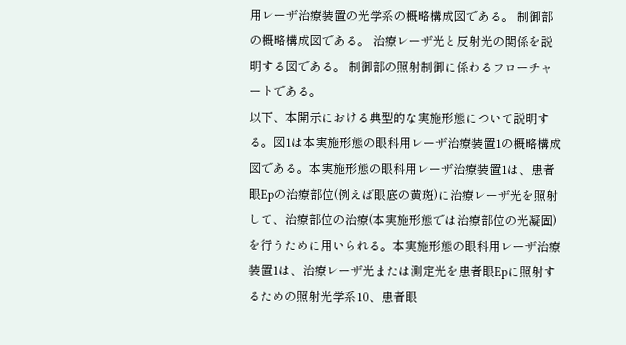用レーザ治療装置の光学系の概略構成図である。 制御部の概略構成図である。 治療レーザ光と反射光の関係を説明する図である。 制御部の照射制御に係わるフローチャートである。
以下、本開示における典型的な実施形態について説明する。図1は本実施形態の眼科用レーザ治療装置1の概略構成図である。本実施形態の眼科用レーザ治療装置1は、患者眼Epの治療部位(例えば眼底の黄斑)に治療レーザ光を照射して、治療部位の治療(本実施形態では治療部位の光凝固)を行うために用いられる。本実施形態の眼科用レーザ治療装置1は、治療レーザ光または測定光を患者眼Epに照射するための照射光学系10、患者眼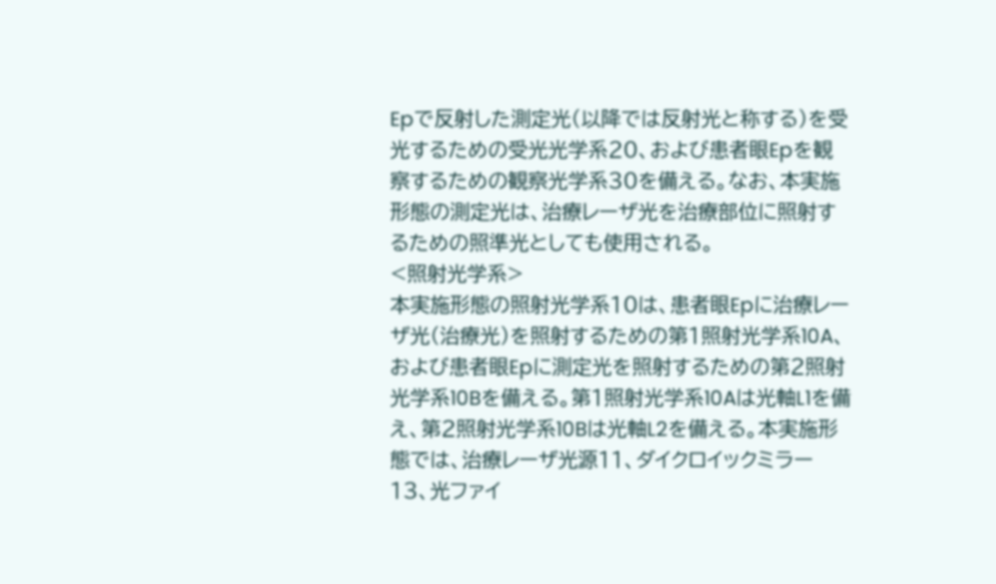Epで反射した測定光(以降では反射光と称する)を受光するための受光光学系20、および患者眼Epを観察するための観察光学系30を備える。なお、本実施形態の測定光は、治療レーザ光を治療部位に照射するための照準光としても使用される。
<照射光学系>
本実施形態の照射光学系10は、患者眼Epに治療レーザ光(治療光)を照射するための第1照射光学系10A、および患者眼Epに測定光を照射するための第2照射光学系10Bを備える。第1照射光学系10Aは光軸L1を備え、第2照射光学系10Bは光軸L2を備える。本実施形態では、治療レーザ光源11、ダイクロイックミラー13、光ファイ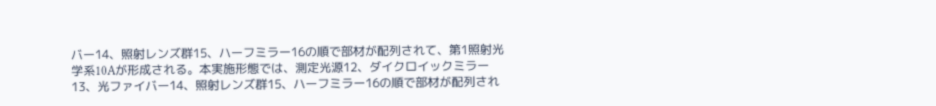バー14、照射レンズ群15、ハーフミラー16の順で部材が配列されて、第1照射光学系10Aが形成される。本実施形態では、測定光源12、ダイクロイックミラー13、光ファイバー14、照射レンズ群15、ハーフミラー16の順で部材が配列され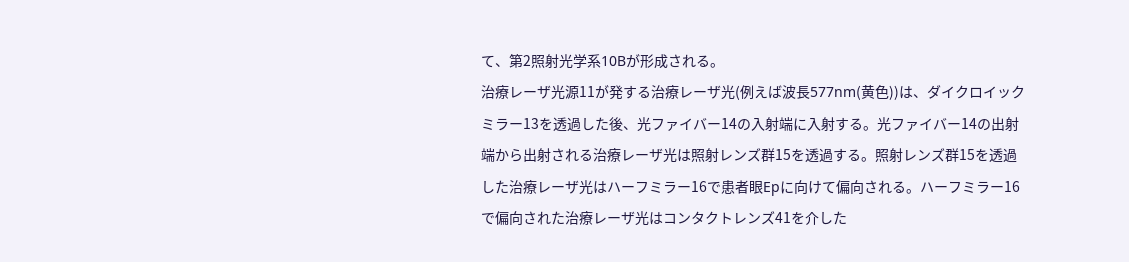て、第2照射光学系10Bが形成される。
治療レーザ光源11が発する治療レーザ光(例えば波長577nm(黄色))は、ダイクロイックミラー13を透過した後、光ファイバー14の入射端に入射する。光ファイバー14の出射端から出射される治療レーザ光は照射レンズ群15を透過する。照射レンズ群15を透過した治療レーザ光はハーフミラー16で患者眼Epに向けて偏向される。ハーフミラー16で偏向された治療レーザ光はコンタクトレンズ41を介した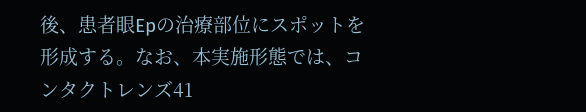後、患者眼Epの治療部位にスポットを形成する。なお、本実施形態では、コンタクトレンズ41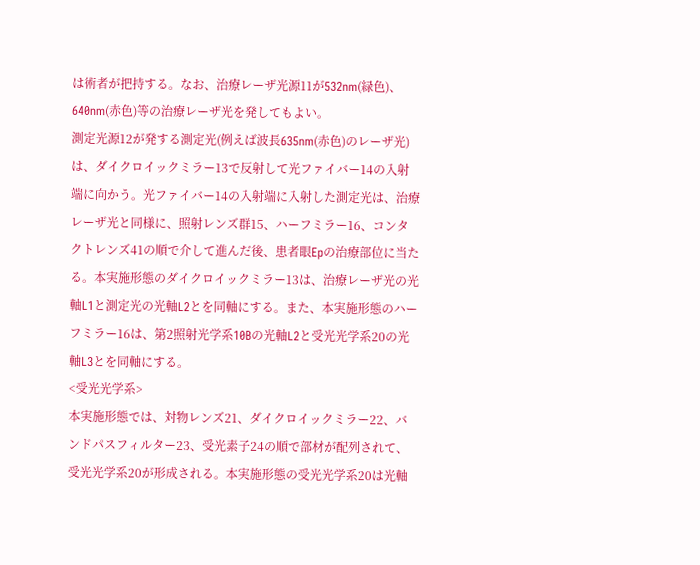は術者が把持する。なお、治療レーザ光源11が532nm(緑色)、640nm(赤色)等の治療レーザ光を発してもよい。
測定光源12が発する測定光(例えば波長635nm(赤色)のレーザ光)は、ダイクロイックミラー13で反射して光ファイバー14の入射端に向かう。光ファイバー14の入射端に入射した測定光は、治療レーザ光と同様に、照射レンズ群15、ハーフミラー16、コンタクトレンズ41の順で介して進んだ後、患者眼Epの治療部位に当たる。本実施形態のダイクロイックミラー13は、治療レーザ光の光軸L1と測定光の光軸L2とを同軸にする。また、本実施形態のハーフミラー16は、第2照射光学系10Bの光軸L2と受光光学系20の光軸L3とを同軸にする。
<受光光学系>
本実施形態では、対物レンズ21、ダイクロイックミラー22、バンドパスフィルター23、受光素子24の順で部材が配列されて、受光光学系20が形成される。本実施形態の受光光学系20は光軸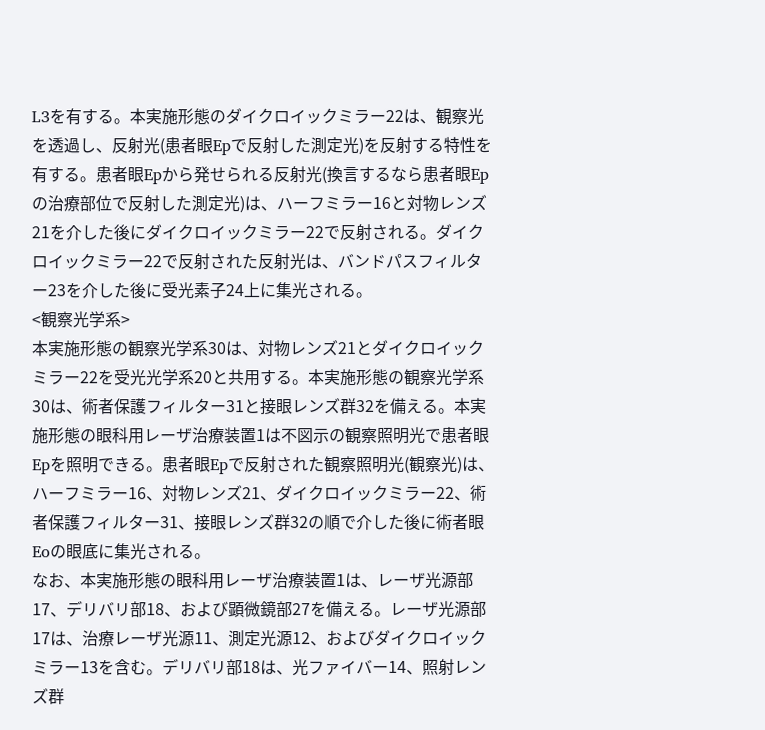L3を有する。本実施形態のダイクロイックミラー22は、観察光を透過し、反射光(患者眼Epで反射した測定光)を反射する特性を有する。患者眼Epから発せられる反射光(換言するなら患者眼Epの治療部位で反射した測定光)は、ハーフミラー16と対物レンズ21を介した後にダイクロイックミラー22で反射される。ダイクロイックミラー22で反射された反射光は、バンドパスフィルター23を介した後に受光素子24上に集光される。
<観察光学系>
本実施形態の観察光学系30は、対物レンズ21とダイクロイックミラー22を受光光学系20と共用する。本実施形態の観察光学系30は、術者保護フィルター31と接眼レンズ群32を備える。本実施形態の眼科用レーザ治療装置1は不図示の観察照明光で患者眼Epを照明できる。患者眼Epで反射された観察照明光(観察光)は、ハーフミラー16、対物レンズ21、ダイクロイックミラー22、術者保護フィルター31、接眼レンズ群32の順で介した後に術者眼Eoの眼底に集光される。
なお、本実施形態の眼科用レーザ治療装置1は、レーザ光源部17、デリバリ部18、および顕微鏡部27を備える。レーザ光源部17は、治療レーザ光源11、測定光源12、およびダイクロイックミラー13を含む。デリバリ部18は、光ファイバー14、照射レンズ群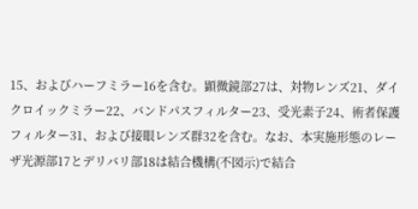15、およびハーフミラー16を含む。顕微鏡部27は、対物レンズ21、ダイクロイックミラー22、バンドパスフィルター23、受光素子24、術者保護フィルター31、および接眼レンズ群32を含む。なお、本実施形態のレーザ光源部17とデリバリ部18は結合機構(不図示)で結合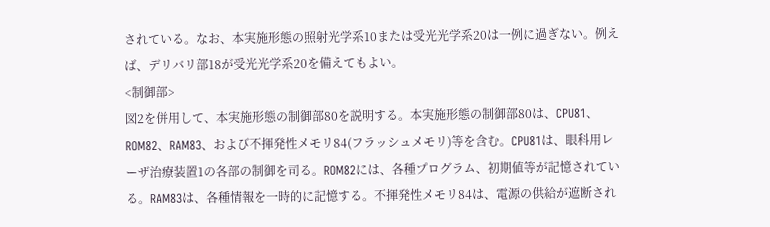されている。なお、本実施形態の照射光学系10または受光光学系20は一例に過ぎない。例えば、デリバリ部18が受光光学系20を備えてもよい。
<制御部>
図2を併用して、本実施形態の制御部80を説明する。本実施形態の制御部80は、CPU81、ROM82、RAM83、および不揮発性メモリ84(フラッシュメモリ)等を含む。CPU81は、眼科用レーザ治療装置1の各部の制御を司る。ROM82には、各種プログラム、初期値等が記憶されている。RAM83は、各種情報を一時的に記憶する。不揮発性メモリ84は、電源の供給が遮断され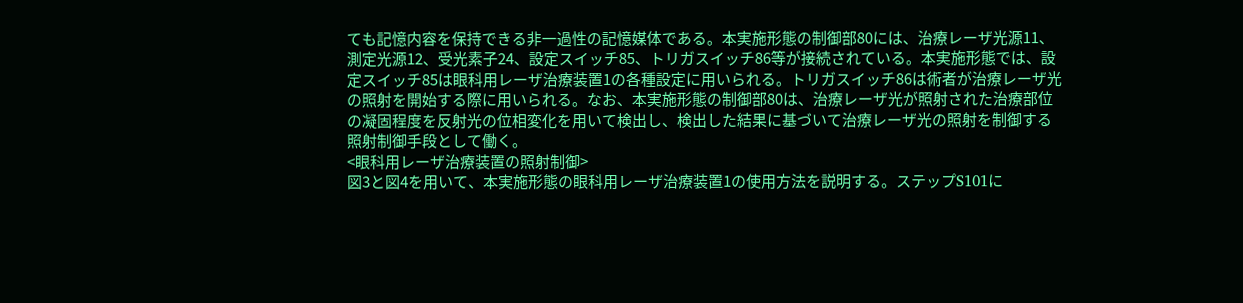ても記憶内容を保持できる非一過性の記憶媒体である。本実施形態の制御部80には、治療レーザ光源11、測定光源12、受光素子24、設定スイッチ85、トリガスイッチ86等が接続されている。本実施形態では、設定スイッチ85は眼科用レーザ治療装置1の各種設定に用いられる。トリガスイッチ86は術者が治療レーザ光の照射を開始する際に用いられる。なお、本実施形態の制御部80は、治療レーザ光が照射された治療部位の凝固程度を反射光の位相変化を用いて検出し、検出した結果に基づいて治療レーザ光の照射を制御する照射制御手段として働く。
<眼科用レーザ治療装置の照射制御>
図3と図4を用いて、本実施形態の眼科用レーザ治療装置1の使用方法を説明する。ステップS101に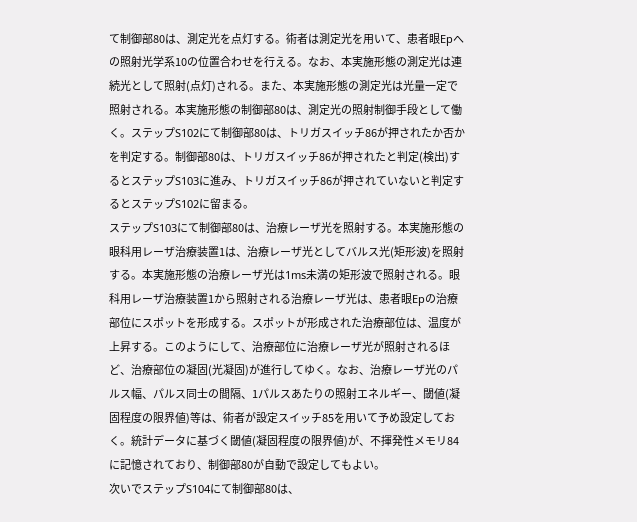て制御部80は、測定光を点灯する。術者は測定光を用いて、患者眼Epへの照射光学系10の位置合わせを行える。なお、本実施形態の測定光は連続光として照射(点灯)される。また、本実施形態の測定光は光量一定で照射される。本実施形態の制御部80は、測定光の照射制御手段として働く。ステップS102にて制御部80は、トリガスイッチ86が押されたか否かを判定する。制御部80は、トリガスイッチ86が押されたと判定(検出)するとステップS103に進み、トリガスイッチ86が押されていないと判定するとステップS102に留まる。
ステップS103にて制御部80は、治療レーザ光を照射する。本実施形態の眼科用レーザ治療装置1は、治療レーザ光としてバルス光(矩形波)を照射する。本実施形態の治療レーザ光は1ms未満の矩形波で照射される。眼科用レーザ治療装置1から照射される治療レーザ光は、患者眼Epの治療部位にスポットを形成する。スポットが形成された治療部位は、温度が上昇する。このようにして、治療部位に治療レーザ光が照射されるほど、治療部位の凝固(光凝固)が進行してゆく。なお、治療レーザ光のパルス幅、パルス同士の間隔、1パルスあたりの照射エネルギー、閾値(凝固程度の限界値)等は、術者が設定スイッチ85を用いて予め設定しておく。統計データに基づく閾値(凝固程度の限界値)が、不揮発性メモリ84に記憶されており、制御部80が自動で設定してもよい。
次いでステップS104にて制御部80は、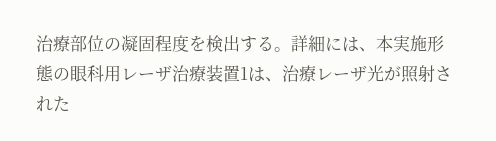治療部位の凝固程度を検出する。詳細には、本実施形態の眼科用レーザ治療装置1は、治療レーザ光が照射された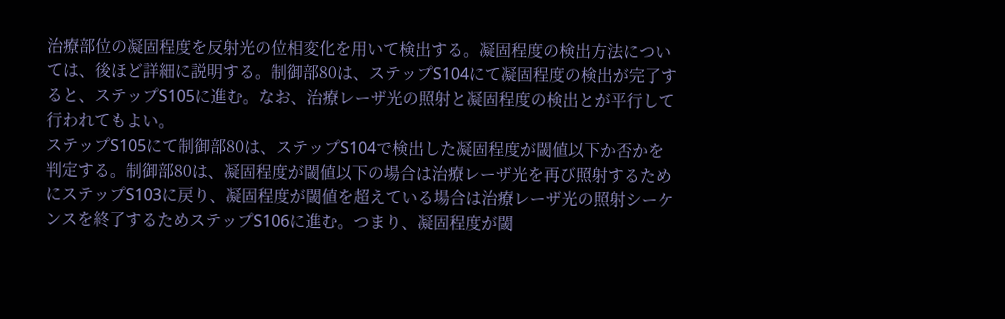治療部位の凝固程度を反射光の位相変化を用いて検出する。凝固程度の検出方法については、後ほど詳細に説明する。制御部80は、ステップS104にて凝固程度の検出が完了すると、ステップS105に進む。なお、治療レーザ光の照射と凝固程度の検出とが平行して行われてもよい。
ステップS105にて制御部80は、ステップS104で検出した凝固程度が閾値以下か否かを判定する。制御部80は、凝固程度が閾値以下の場合は治療レーザ光を再び照射するためにステップS103に戻り、凝固程度が閾値を超えている場合は治療レーザ光の照射シーケンスを終了するためステップS106に進む。つまり、凝固程度が閾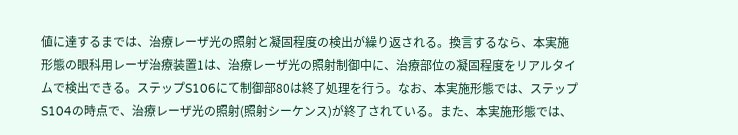値に達するまでは、治療レーザ光の照射と凝固程度の検出が繰り返される。換言するなら、本実施形態の眼科用レーザ治療装置1は、治療レーザ光の照射制御中に、治療部位の凝固程度をリアルタイムで検出できる。ステップS106にて制御部80は終了処理を行う。なお、本実施形態では、ステップS104の時点で、治療レーザ光の照射(照射シーケンス)が終了されている。また、本実施形態では、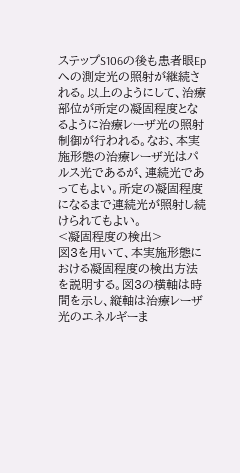ステップS106の後も患者眼Epへの測定光の照射が継続される。以上のようにして、治療部位が所定の凝固程度となるように治療レーザ光の照射制御が行われる。なお、本実施形態の治療レーザ光はパルス光であるが、連続光であってもよい。所定の凝固程度になるまで連続光が照射し続けられてもよい。
<凝固程度の検出>
図3を用いて、本実施形態における凝固程度の検出方法を説明する。図3の横軸は時間を示し、縦軸は治療レーザ光のエネルギーま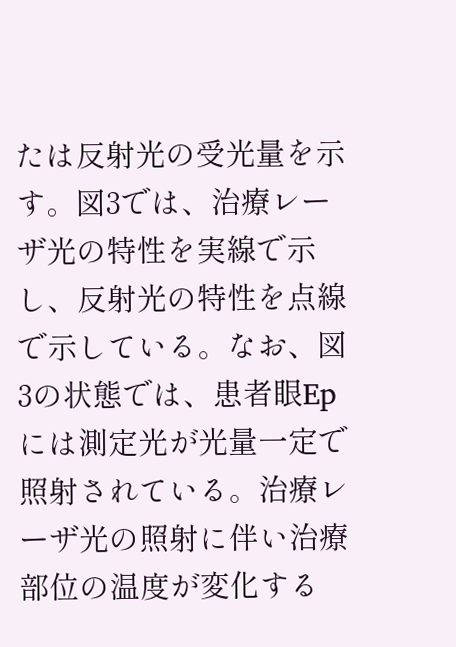たは反射光の受光量を示す。図3では、治療レーザ光の特性を実線で示し、反射光の特性を点線で示している。なお、図3の状態では、患者眼Epには測定光が光量一定で照射されている。治療レーザ光の照射に伴い治療部位の温度が変化する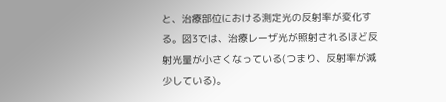と、治療部位における測定光の反射率が変化する。図3では、治療レーザ光が照射されるほど反射光量が小さくなっている(つまり、反射率が減少している)。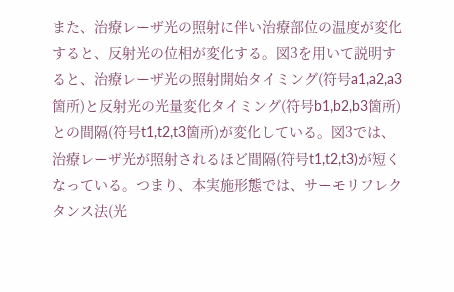また、治療レーザ光の照射に伴い治療部位の温度が変化すると、反射光の位相が変化する。図3を用いて説明すると、治療レーザ光の照射開始タイミング(符号a1,a2,a3箇所)と反射光の光量変化タイミング(符号b1,b2,b3箇所)との間隔(符号t1,t2,t3箇所)が変化している。図3では、治療レーザ光が照射されるほど間隔(符号t1,t2,t3)が短くなっている。つまり、本実施形態では、サーモリフレクタンス法(光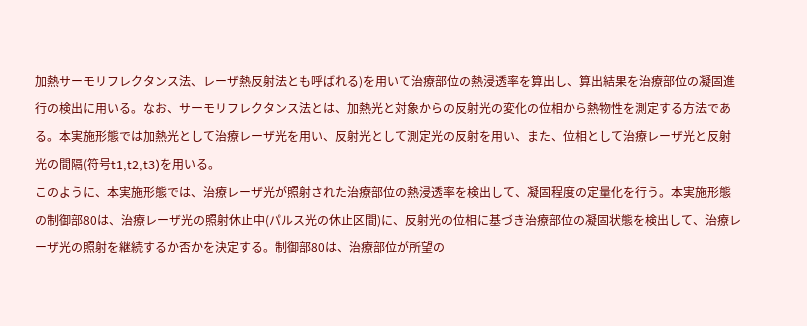加熱サーモリフレクタンス法、レーザ熱反射法とも呼ばれる)を用いて治療部位の熱浸透率を算出し、算出結果を治療部位の凝固進行の検出に用いる。なお、サーモリフレクタンス法とは、加熱光と対象からの反射光の変化の位相から熱物性を測定する方法である。本実施形態では加熱光として治療レーザ光を用い、反射光として測定光の反射を用い、また、位相として治療レーザ光と反射光の間隔(符号t1,t2,t3)を用いる。
このように、本実施形態では、治療レーザ光が照射された治療部位の熱浸透率を検出して、凝固程度の定量化を行う。本実施形態の制御部80は、治療レーザ光の照射休止中(パルス光の休止区間)に、反射光の位相に基づき治療部位の凝固状態を検出して、治療レーザ光の照射を継続するか否かを決定する。制御部80は、治療部位が所望の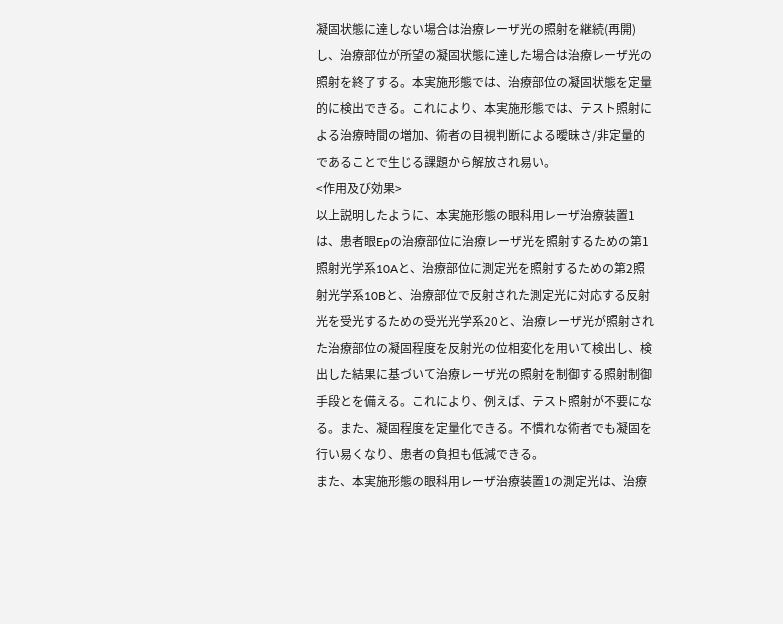凝固状態に達しない場合は治療レーザ光の照射を継続(再開)し、治療部位が所望の凝固状態に達した場合は治療レーザ光の照射を終了する。本実施形態では、治療部位の凝固状態を定量的に検出できる。これにより、本実施形態では、テスト照射による治療時間の増加、術者の目視判断による曖昧さ/非定量的であることで生じる課題から解放され易い。
<作用及び効果>
以上説明したように、本実施形態の眼科用レーザ治療装置1は、患者眼Epの治療部位に治療レーザ光を照射するための第1照射光学系10Aと、治療部位に測定光を照射するための第2照射光学系10Bと、治療部位で反射された測定光に対応する反射光を受光するための受光光学系20と、治療レーザ光が照射された治療部位の凝固程度を反射光の位相変化を用いて検出し、検出した結果に基づいて治療レーザ光の照射を制御する照射制御手段とを備える。これにより、例えば、テスト照射が不要になる。また、凝固程度を定量化できる。不慣れな術者でも凝固を行い易くなり、患者の負担も低減できる。
また、本実施形態の眼科用レーザ治療装置1の測定光は、治療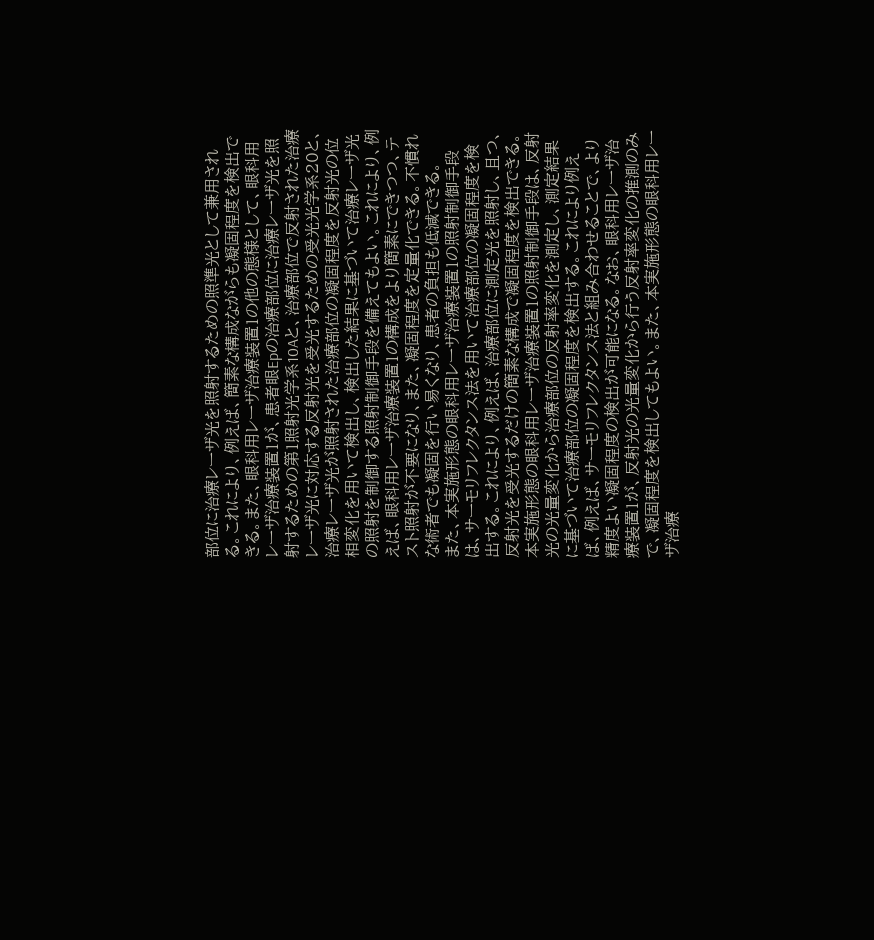部位に治療レーザ光を照射するための照準光として兼用される。これにより、例えば、簡素な構成ながらも凝固程度を検出できる。また、眼科用レーザ治療装置1の他の態様として、眼科用レーザ治療装置1が、患者眼Epの治療部位に治療レーザ光を照射するための第1照射光学系10Aと、治療部位で反射された治療レーザ光に対応する反射光を受光するための受光光学系20と、治療レーザ光が照射された治療部位の凝固程度を反射光の位相変化を用いて検出し、検出した結果に基づいて治療レーザ光の照射を制御する照射制御手段を備えてもよい。これにより、例えば、眼科用レーザ治療装置1の構成をより簡素にできつつ、テスト照射が不要になり、また、凝固程度を定量化できる。不慣れな術者でも凝固を行い易くなり、患者の負担も低減できる。
また、本実施形態の眼科用レーザ治療装置1の照射制御手段は、サーモリフレクタンス法を用いて治療部位の凝固程度を検出する。これにより、例えば、治療部位に測定光を照射し、且つ、反射光を受光するだけの簡素な構成で凝固程度を検出できる。本実施形態の眼科用レーザ治療装置1の照射制御手段は、反射光の光量変化から治療部位の反射率変化を測定し、測定結果に基づいて治療部位の凝固程度を検出する。これにより例えば、例えば、サーモリフレクタンス法と組み合わせることで、より精度よい凝固程度の検出が可能になる。なお、眼科用レーザ治療装置1が、反射光の光量変化から行う反射率変化の推測のみで、凝固程度を検出してもよい。また、本実施形態の眼科用レーザ治療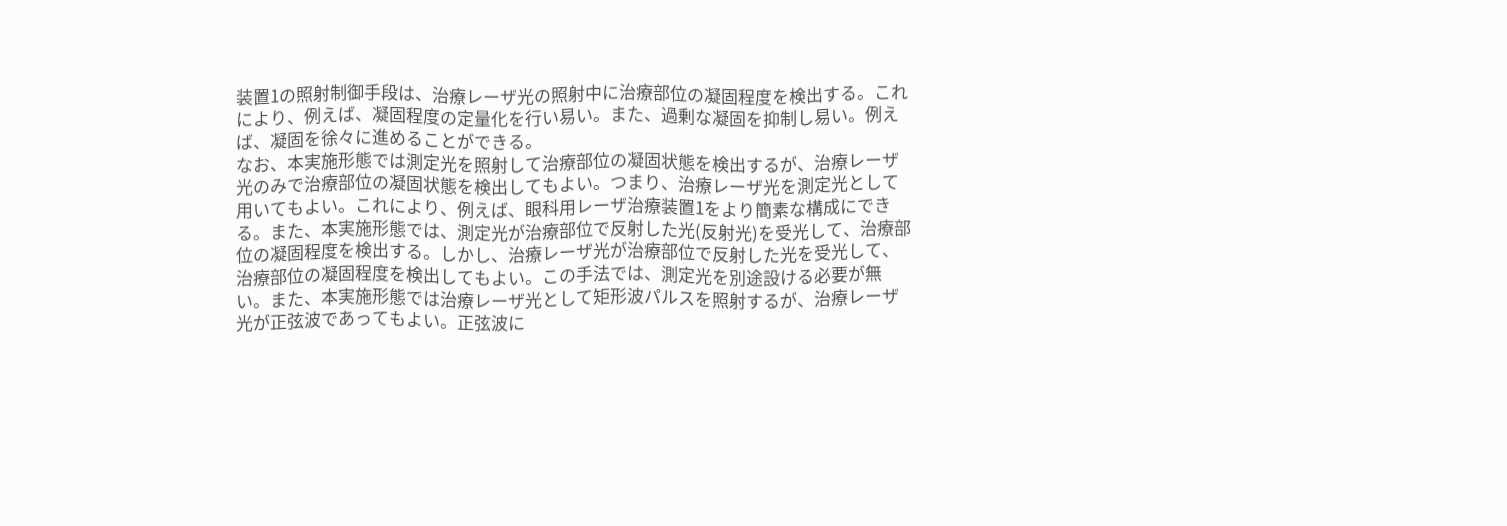装置1の照射制御手段は、治療レーザ光の照射中に治療部位の凝固程度を検出する。これにより、例えば、凝固程度の定量化を行い易い。また、過剰な凝固を抑制し易い。例えば、凝固を徐々に進めることができる。
なお、本実施形態では測定光を照射して治療部位の凝固状態を検出するが、治療レーザ光のみで治療部位の凝固状態を検出してもよい。つまり、治療レーザ光を測定光として用いてもよい。これにより、例えば、眼科用レーザ治療装置1をより簡素な構成にできる。また、本実施形態では、測定光が治療部位で反射した光(反射光)を受光して、治療部位の凝固程度を検出する。しかし、治療レーザ光が治療部位で反射した光を受光して、治療部位の凝固程度を検出してもよい。この手法では、測定光を別途設ける必要が無い。また、本実施形態では治療レーザ光として矩形波パルスを照射するが、治療レーザ光が正弦波であってもよい。正弦波に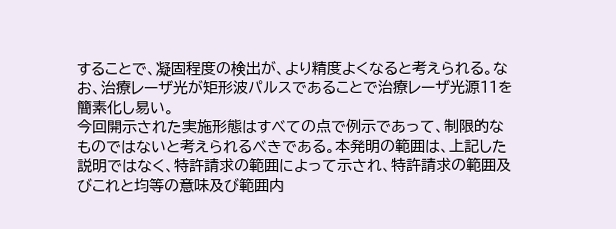することで、凝固程度の検出が、より精度よくなると考えられる。なお、治療レーザ光が矩形波パルスであることで治療レーザ光源11を簡素化し易い。
今回開示された実施形態はすべての点で例示であって、制限的なものではないと考えられるべきである。本発明の範囲は、上記した説明ではなく、特許請求の範囲によって示され、特許請求の範囲及びこれと均等の意味及び範囲内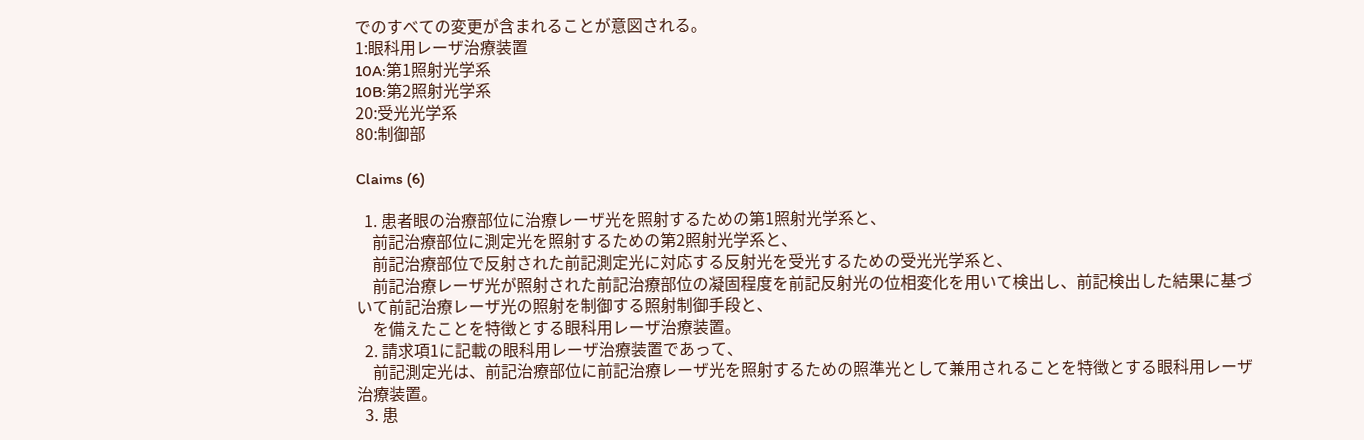でのすべての変更が含まれることが意図される。
1:眼科用レーザ治療装置
10A:第1照射光学系
10B:第2照射光学系
20:受光光学系
80:制御部

Claims (6)

  1. 患者眼の治療部位に治療レーザ光を照射するための第1照射光学系と、
    前記治療部位に測定光を照射するための第2照射光学系と、
    前記治療部位で反射された前記測定光に対応する反射光を受光するための受光光学系と、
    前記治療レーザ光が照射された前記治療部位の凝固程度を前記反射光の位相変化を用いて検出し、前記検出した結果に基づいて前記治療レーザ光の照射を制御する照射制御手段と、
    を備えたことを特徴とする眼科用レーザ治療装置。
  2. 請求項1に記載の眼科用レーザ治療装置であって、
    前記測定光は、前記治療部位に前記治療レーザ光を照射するための照準光として兼用されることを特徴とする眼科用レーザ治療装置。
  3. 患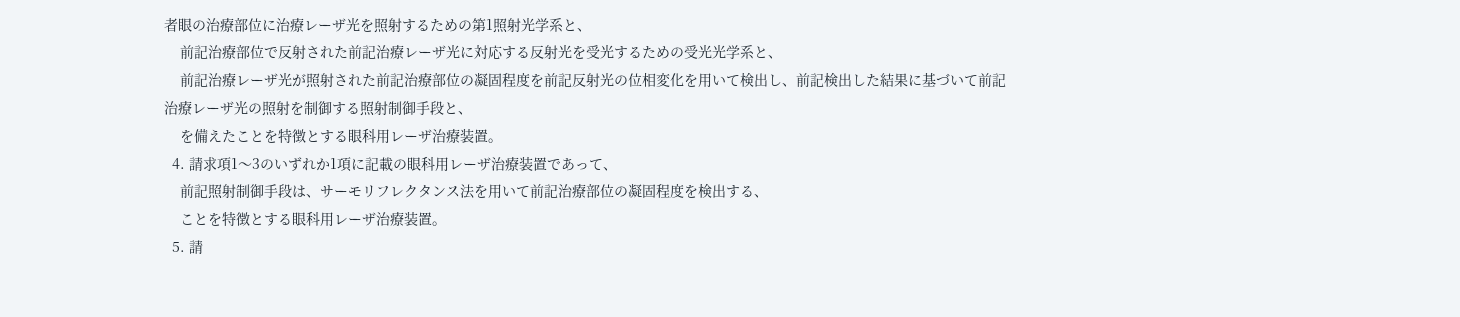者眼の治療部位に治療レーザ光を照射するための第1照射光学系と、
    前記治療部位で反射された前記治療レーザ光に対応する反射光を受光するための受光光学系と、
    前記治療レーザ光が照射された前記治療部位の凝固程度を前記反射光の位相変化を用いて検出し、前記検出した結果に基づいて前記治療レーザ光の照射を制御する照射制御手段と、
    を備えたことを特徴とする眼科用レーザ治療装置。
  4. 請求項1〜3のいずれか1項に記載の眼科用レーザ治療装置であって、
    前記照射制御手段は、サーモリフレクタンス法を用いて前記治療部位の凝固程度を検出する、
    ことを特徴とする眼科用レーザ治療装置。
  5. 請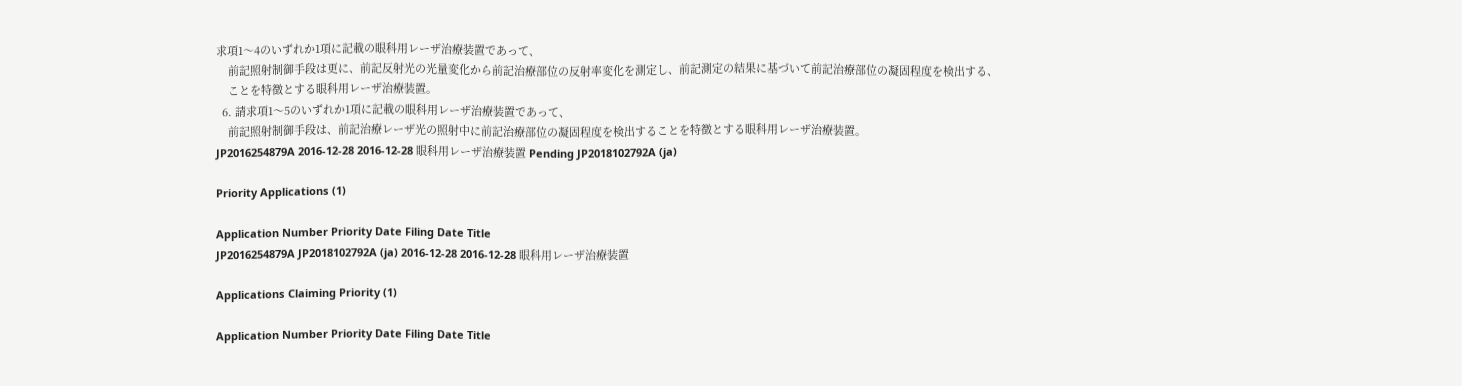求項1〜4のいずれか1項に記載の眼科用レーザ治療装置であって、
    前記照射制御手段は更に、前記反射光の光量変化から前記治療部位の反射率変化を測定し、前記測定の結果に基づいて前記治療部位の凝固程度を検出する、
    ことを特徴とする眼科用レーザ治療装置。
  6. 請求項1〜5のいずれか1項に記載の眼科用レーザ治療装置であって、
    前記照射制御手段は、前記治療レーザ光の照射中に前記治療部位の凝固程度を検出することを特徴とする眼科用レーザ治療装置。
JP2016254879A 2016-12-28 2016-12-28 眼科用レーザ治療装置 Pending JP2018102792A (ja)

Priority Applications (1)

Application Number Priority Date Filing Date Title
JP2016254879A JP2018102792A (ja) 2016-12-28 2016-12-28 眼科用レーザ治療装置

Applications Claiming Priority (1)

Application Number Priority Date Filing Date Title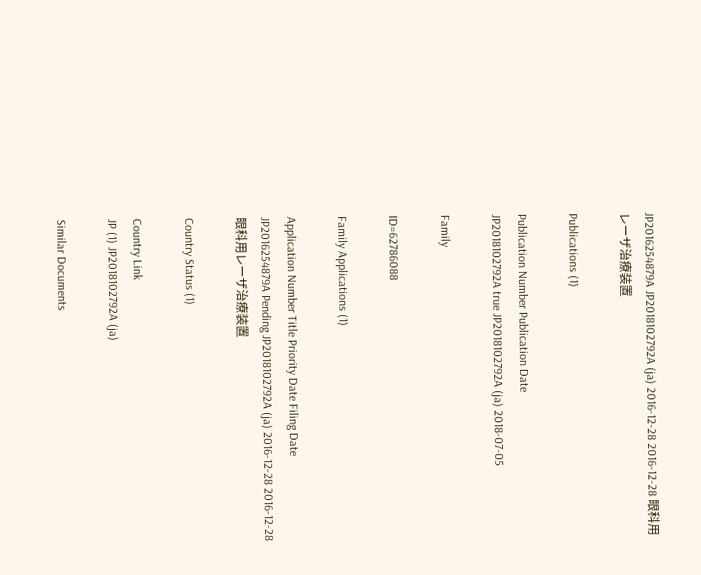JP2016254879A JP2018102792A (ja) 2016-12-28 2016-12-28 眼科用レーザ治療装置

Publications (1)

Publication Number Publication Date
JP2018102792A true JP2018102792A (ja) 2018-07-05

Family

ID=62786088

Family Applications (1)

Application Number Title Priority Date Filing Date
JP2016254879A Pending JP2018102792A (ja) 2016-12-28 2016-12-28 眼科用レーザ治療装置

Country Status (1)

Country Link
JP (1) JP2018102792A (ja)

Similar Documents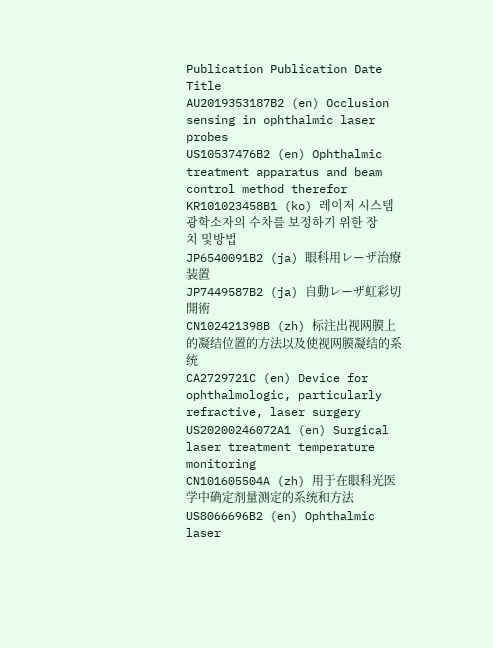Publication Publication Date Title
AU2019353187B2 (en) Occlusion sensing in ophthalmic laser probes
US10537476B2 (en) Ophthalmic treatment apparatus and beam control method therefor
KR101023458B1 (ko) 레이저 시스템 광학소자의 수차를 보정하기 위한 장치 및방법
JP6540091B2 (ja) 眼科用レーザ治療装置
JP7449587B2 (ja) 自動レーザ虹彩切開術
CN102421398B (zh) 标注出视网膜上的凝结位置的方法以及使视网膜凝结的系统
CA2729721C (en) Device for ophthalmologic, particularly refractive, laser surgery
US20200246072A1 (en) Surgical laser treatment temperature monitoring
CN101605504A (zh) 用于在眼科光医学中确定剂量测定的系统和方法
US8066696B2 (en) Ophthalmic laser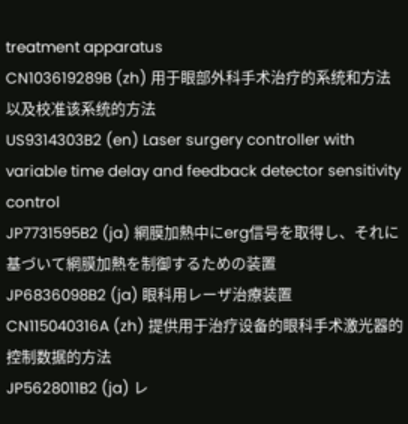treatment apparatus
CN103619289B (zh) 用于眼部外科手术治疗的系统和方法以及校准该系统的方法
US9314303B2 (en) Laser surgery controller with variable time delay and feedback detector sensitivity control
JP7731595B2 (ja) 網膜加熱中にerg信号を取得し、それに基づいて網膜加熱を制御するための装置
JP6836098B2 (ja) 眼科用レーザ治療装置
CN115040316A (zh) 提供用于治疗设备的眼科手术激光器的控制数据的方法
JP5628011B2 (ja) レ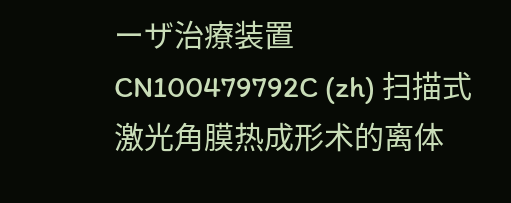ーザ治療装置
CN100479792C (zh) 扫描式激光角膜热成形术的离体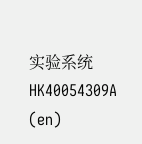实验系统
HK40054309A (en)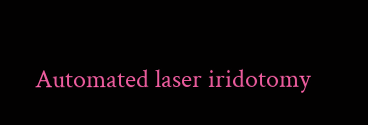Automated laser iridotomy